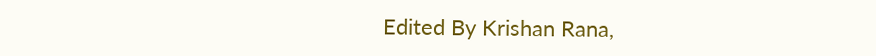Edited By Krishan Rana,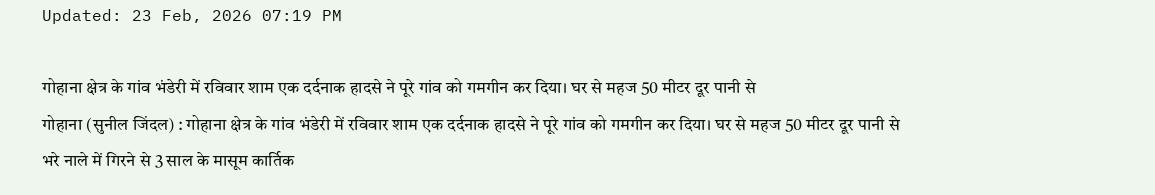Updated: 23 Feb, 2026 07:19 PM

गोहाना क्षेत्र के गांव भंडेरी में रविवार शाम एक दर्दनाक हादसे ने पूरे गांव को गमगीन कर दिया। घर से महज 50 मीटर दूर पानी से
गोहाना (सुनील जिंदल) : गोहाना क्षेत्र के गांव भंडेरी में रविवार शाम एक दर्दनाक हादसे ने पूरे गांव को गमगीन कर दिया। घर से महज 50 मीटर दूर पानी से भरे नाले में गिरने से 3 साल के मासूम कार्तिक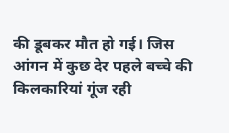की डूबकर मौत हो गई। जिस आंगन में कुछ देर पहले बच्चे की किलकारियां गूंज रही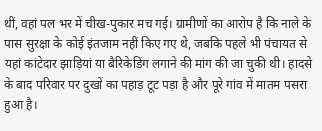थीं, वहां पल भर में चीख-पुकार मच गई। ग्रामीणों का आरोप है कि नाले के पास सुरक्षा के कोई इंतजाम नहीं किए गए थे, जबकि पहले भी पंचायत से यहां कांटेदार झाड़ियां या बैरिकेडिंग लगाने की मांग की जा चुकी थी। हादसे के बाद परिवार पर दुखों का पहाड़ टूट पड़ा है और पूरे गांव में मातम पसरा हुआ है।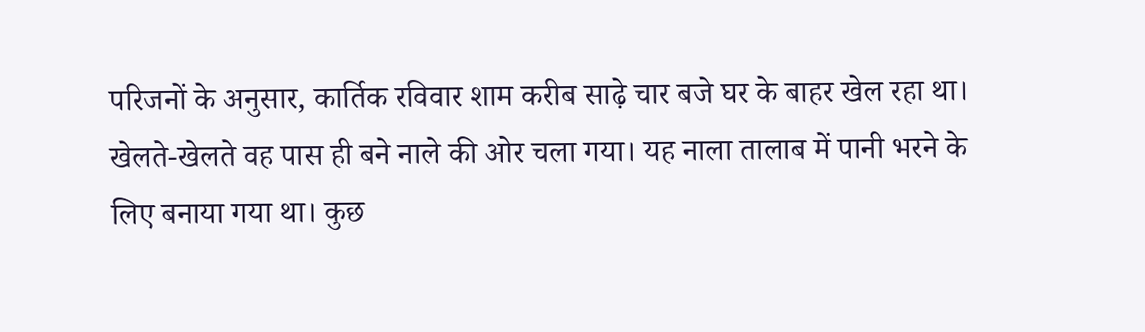परिजनों के अनुसार, कार्तिक रविवार शाम करीब साढ़े चार बजे घर के बाहर खेल रहा था। खेलते-खेलते वह पास ही बने नाले की ओर चला गया। यह नाला तालाब में पानी भरने के लिए बनाया गया था। कुछ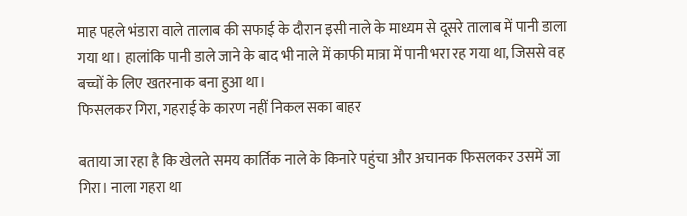माह पहले भंडारा वाले तालाब की सफाई के दौरान इसी नाले के माध्यम से दूसरे तालाब में पानी डाला गया था। हालांकि पानी डाले जाने के बाद भी नाले में काफी मात्रा में पानी भरा रह गया था, जिससे वह बच्चों के लिए खतरनाक बना हुआ था।
फिसलकर गिरा, गहराई के कारण नहीं निकल सका बाहर

बताया जा रहा है कि खेलते समय कार्तिक नाले के किनारे पहुंचा और अचानक फिसलकर उसमें जा गिरा। नाला गहरा था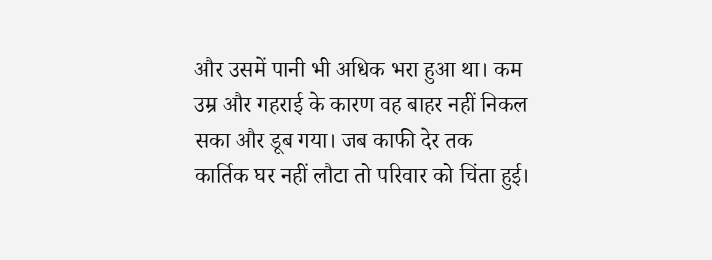और उसमें पानी भी अधिक भरा हुआ था। कम उम्र और गहराई के कारण वह बाहर नहीं निकल सका और डूब गया। जब काफी देर तक कार्तिक घर नहीं लौटा तो परिवार को चिंता हुई।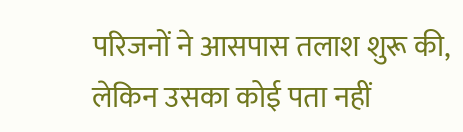परिजनों ने आसपास तलाश शुरू की, लेकिन उसका कोई पता नहीं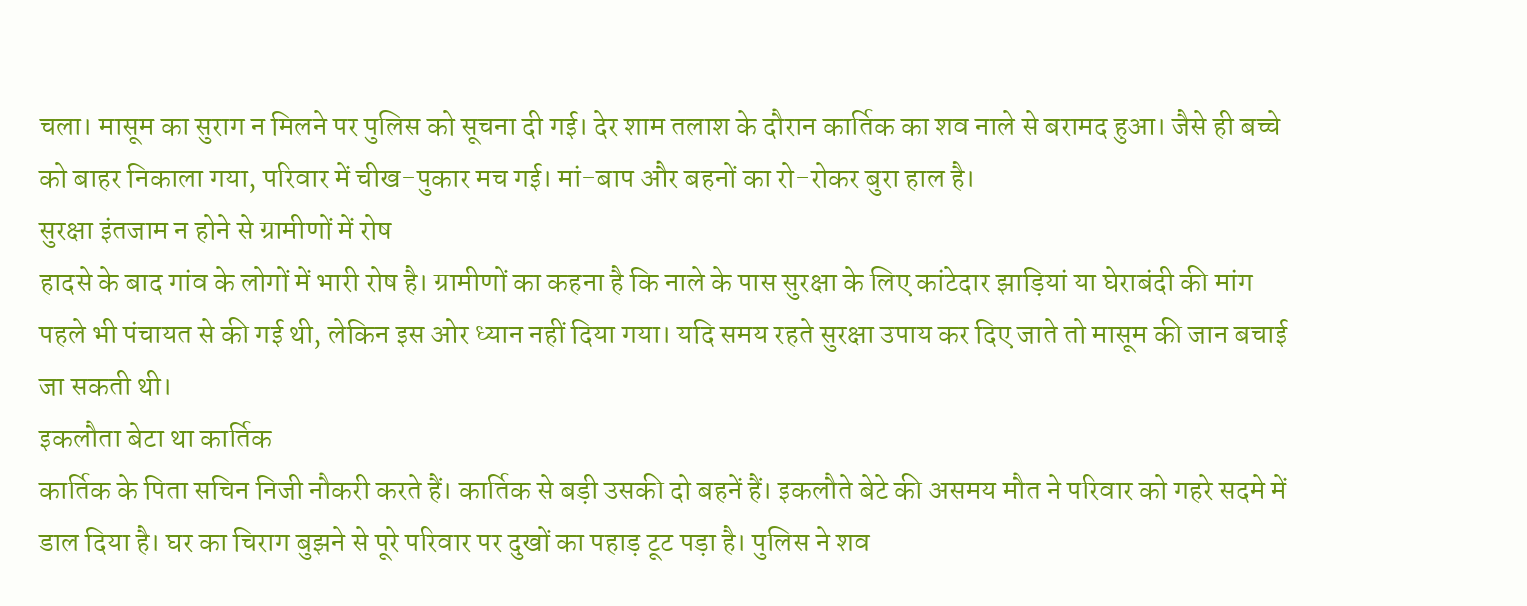चला। मासूम का सुराग न मिलने पर पुलिस को सूचना दी गई। देर शाम तलाश के दौरान कार्तिक का शव नाले से बरामद हुआ। जैसे ही बच्चे को बाहर निकाला गया, परिवार में चीख-पुकार मच गई। मां-बाप और बहनों का रो-रोकर बुरा हाल है।
सुरक्षा इंतजाम न होने से ग्रामीणों में रोष
हादसे के बाद गांव के लोगों में भारी रोष है। ग्रामीणों का कहना है कि नाले के पास सुरक्षा के लिए कांटेदार झाड़ियां या घेराबंदी की मांग पहले भी पंचायत से की गई थी, लेकिन इस ओर ध्यान नहीं दिया गया। यदि समय रहते सुरक्षा उपाय कर दिए जाते तो मासूम की जान बचाई जा सकती थी।
इकलौता बेटा था कार्तिक
कार्तिक के पिता सचिन निजी नौकरी करते हैं। कार्तिक से बड़ी उसकी दो बहनें हैं। इकलौते बेटे की असमय मौत ने परिवार को गहरे सदमे में डाल दिया है। घर का चिराग बुझने से पूरे परिवार पर दुखों का पहाड़ टूट पड़ा है। पुलिस ने शव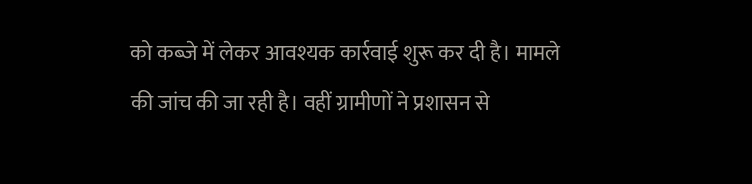को कब्जे में लेकर आवश्यक कार्रवाई शुरू कर दी है। मामले की जांच की जा रही है। वहीं ग्रामीणों ने प्रशासन से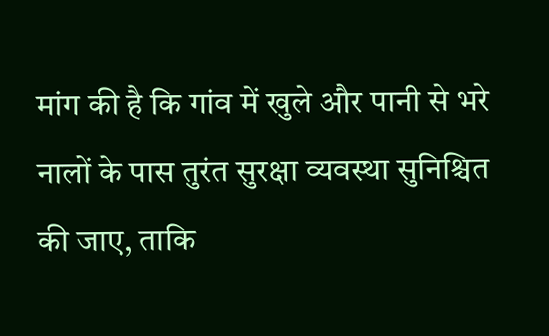मांग की है कि गांव में खुले और पानी से भरे नालों के पास तुरंत सुरक्षा व्यवस्था सुनिश्चित की जाए, ताकि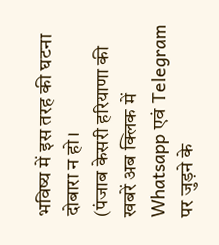भविष्य में इस तरह की घटना दोबारा न हो।
(पंजाब केसरी हरियाणा की खबरें अब क्लिक में Whatsapp एवं Telegram पर जुड़ने के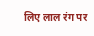लिए लाल रंग पर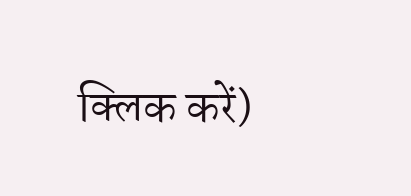क्लिक करें)